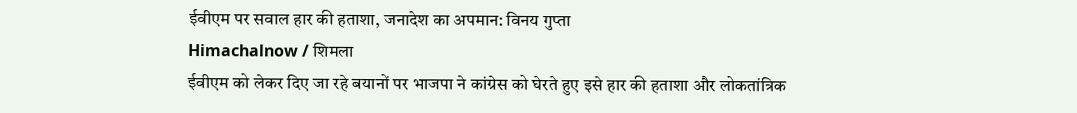ईवीएम पर सवाल हार की हताशा, जनादेश का अपमान: विनय गुप्ता
Himachalnow / शिमला
ईवीएम को लेकर दिए जा रहे बयानों पर भाजपा ने कांग्रेस को घेरते हुए इसे हार की हताशा और लोकतांत्रिक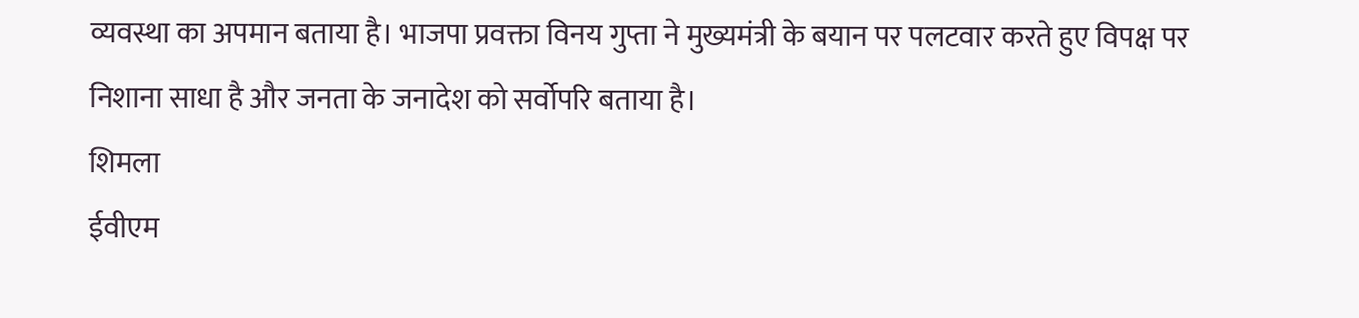व्यवस्था का अपमान बताया है। भाजपा प्रवक्ता विनय गुप्ता ने मुख्यमंत्री के बयान पर पलटवार करते हुए विपक्ष पर निशाना साधा है और जनता के जनादेश को सर्वोपरि बताया है।
शिमला
ईवीएम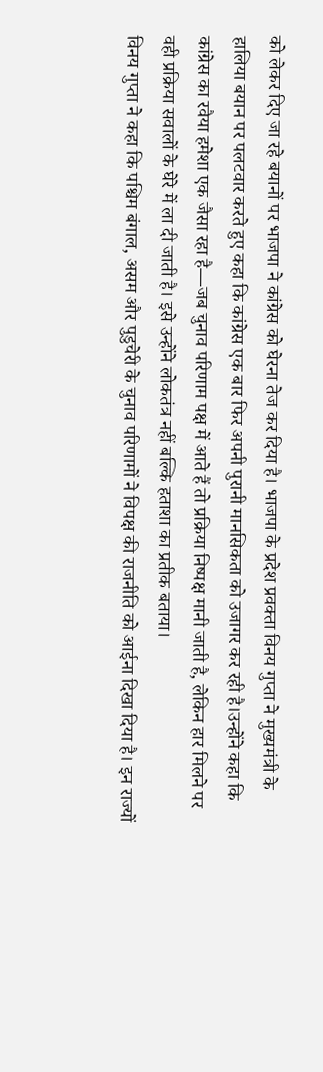को लेकर दिए जा रहे बयानों पर भाजपा ने कांग्रेस को घेरना तेज कर दिया है। भाजपा के प्रदेश प्रवक्ता विनय गुप्ता ने मुख्यमंत्री के हालिया बयान पर पलटवार करते हुए कहा कि कांग्रेस एक बार फिर अपनी पुरानी मानसिकता को उजागर कर रही है।उन्होंने कहा कि कांग्रेस का रवैया हमेशा एक जैसा रहा है—जब चुनाव परिणाम पक्ष में आते हैं तो प्रक्रिया निष्पक्ष मानी जाती है, लेकिन हार मिलने पर वही प्रक्रिया सवालों के घेरे में ला दी जाती है। इसे उन्होंने लोकतंत्र नहीं बल्कि हताशा का प्रतीक बताया।
विनय गुप्ता ने कहा कि पश्चिम बंगाल, असम और पुडुचेरी के चुनाव परिणामों ने विपक्ष की राजनीति को आईना दिखा दिया है। इन राज्यों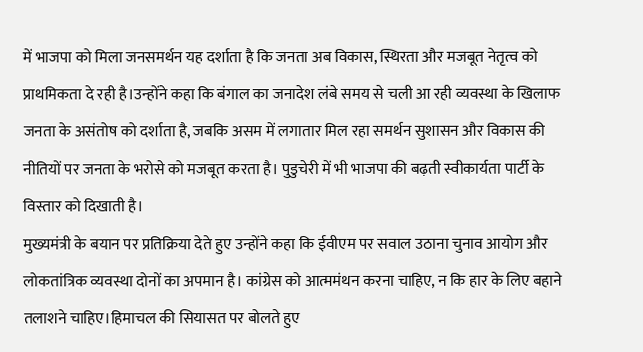में भाजपा को मिला जनसमर्थन यह दर्शाता है कि जनता अब विकास, स्थिरता और मजबूत नेतृत्व को प्राथमिकता दे रही है।उन्होंने कहा कि बंगाल का जनादेश लंबे समय से चली आ रही व्यवस्था के खिलाफ जनता के असंतोष को दर्शाता है, जबकि असम में लगातार मिल रहा समर्थन सुशासन और विकास की नीतियों पर जनता के भरोसे को मजबूत करता है। पुडुचेरी में भी भाजपा की बढ़ती स्वीकार्यता पार्टी के विस्तार को दिखाती है।
मुख्यमंत्री के बयान पर प्रतिक्रिया देते हुए उन्होंने कहा कि ईवीएम पर सवाल उठाना चुनाव आयोग और लोकतांत्रिक व्यवस्था दोनों का अपमान है। कांग्रेस को आत्ममंथन करना चाहिए, न कि हार के लिए बहाने तलाशने चाहिए।हिमाचल की सियासत पर बोलते हुए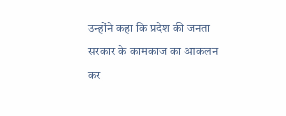उन्होंने कहा कि प्रदेश की जनता सरकार के कामकाज का आकलन कर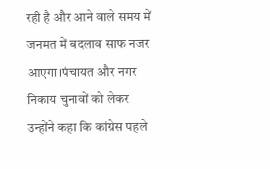रही है और आने वाले समय में जनमत में बदलाव साफ नजर आएगा।पंचायत और नगर निकाय चुनावों को लेकर उन्होंने कहा कि कांग्रेस पहले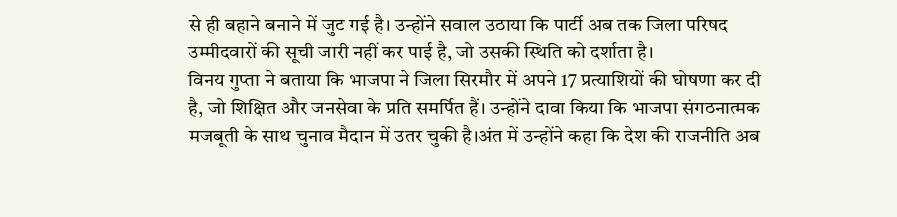से ही बहाने बनाने में जुट गई है। उन्होंने सवाल उठाया कि पार्टी अब तक जिला परिषद उम्मीदवारों की सूची जारी नहीं कर पाई है, जो उसकी स्थिति को दर्शाता है।
विनय गुप्ता ने बताया कि भाजपा ने जिला सिरमौर में अपने 17 प्रत्याशियों की घोषणा कर दी है, जो शिक्षित और जनसेवा के प्रति समर्पित हैं। उन्होंने दावा किया कि भाजपा संगठनात्मक मजबूती के साथ चुनाव मैदान में उतर चुकी है।अंत में उन्होंने कहा कि देश की राजनीति अब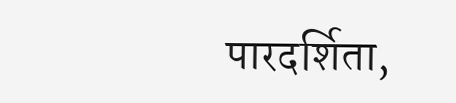पारदर्शिता,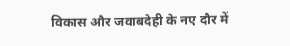विकास और जवाबदेही के नए दौर में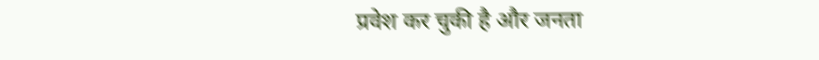प्रवेश कर चुकी है और जनता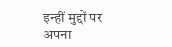इन्हीं मुद्दों पर अपना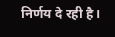निर्णय दे रही है।